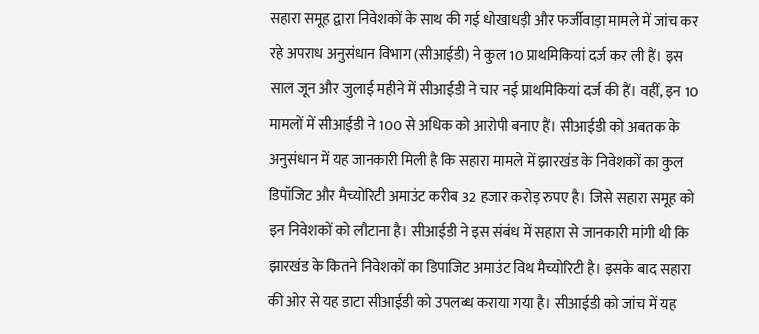सहारा समूह द्वारा निवेशकों के साथ की गई धोखाधड़ी और फर्जीवाड़ा मामले में जांच कर रहे अपराध अनुसंधान विभाग (सीआईडी) ने कुल 10 प्राथमिकियां दर्ज कर ली हैं। इस साल जून और जुलाई महीने में सीआईडी ने चार नई प्राथमिकियां दर्ज की हैं। वहीं, इन 10 मामलों में सीआईडी ने 100 से अधिक को आरोपी बनाए हैं। सीआईडी को अबतक के अनुसंधान में यह जानकारी मिली है कि सहारा मामले में झारखंड के निवेशकों का कुल डिपॉजिट और मैच्योरिटी अमाउंट करीब 32 हजार करोड़ रुपए है। जिसे सहारा समूह को इन निवेशकों को लौटाना है। सीआईडी ने इस संबंध में सहारा से जानकारी मांगी थी कि झारखंड के कितने निवेशकों का डिपाजिट अमाउंट विथ मैच्योरिटी है। इसके बाद सहारा की ओर से यह डाटा सीआईडी को उपलब्ध कराया गया है। सीआईडी को जांच में यह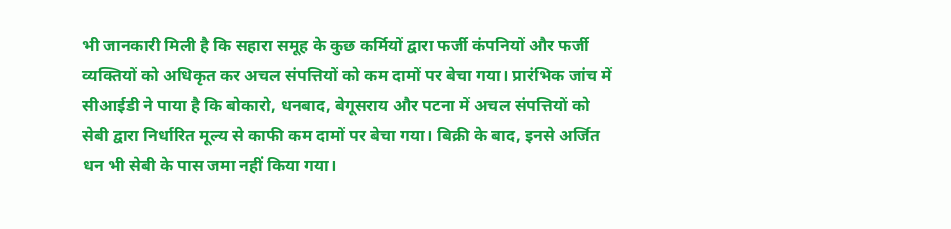भी जानकारी मिली है कि सहारा समूह के कुछ कर्मियों द्वारा फर्जी कंपनियों और फर्जी व्यक्तियों को अधिकृत कर अचल संपत्तियों को कम दामों पर बेचा गया। प्रारंभिक जांच में सीआईडी ने पाया है कि बोकारो, धनबाद, बेगूसराय और पटना में अचल संपत्तियों को सेबी द्वारा निर्धारित मूल्य से काफी कम दामों पर बेचा गया। बिक्री के बाद, इनसे अर्जित धन भी सेबी के पास जमा नहीं किया गया।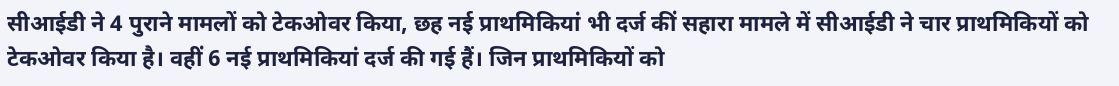सीआईडी ने 4 पुराने मामलों को टेकओवर किया, छह नई प्राथमिकियां भी दर्ज कीं सहारा मामले में सीआईडी ने चार प्राथमिकियों को टेकओवर किया है। वहीं 6 नई प्राथमिकियां दर्ज की गई हैं। जिन प्राथमिकियों को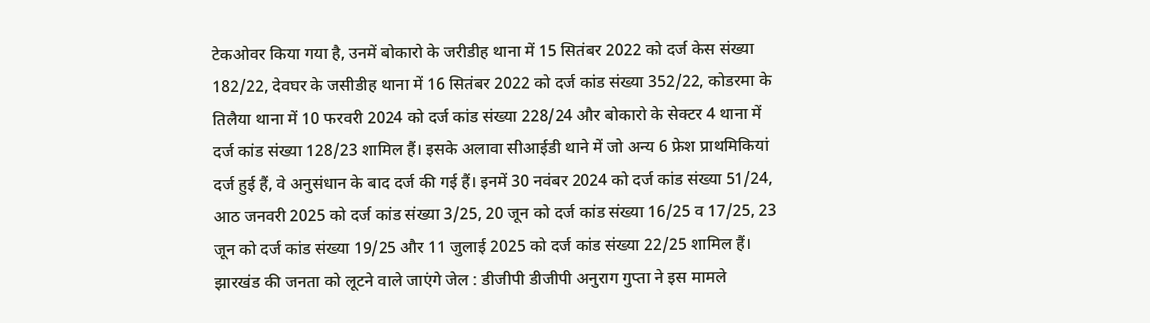टेकओवर किया गया है, उनमें बोकारो के जरीडीह थाना में 15 सितंबर 2022 को दर्ज केस संख्या 182/22, देवघर के जसीडीह थाना में 16 सितंबर 2022 को दर्ज कांड संख्या 352/22, कोडरमा के तिलैया थाना में 10 फरवरी 2024 को दर्ज कांड संख्या 228/24 और बोकारो के सेक्टर 4 थाना में दर्ज कांड संख्या 128/23 शामिल हैं। इसके अलावा सीआईडी थाने में जो अन्य 6 फ्रेश प्राथमिकियां दर्ज हुई हैं, वे अनुसंधान के बाद दर्ज की गई हैं। इनमें 30 नवंबर 2024 को दर्ज कांड संख्या 51/24, आठ जनवरी 2025 को दर्ज कांड संख्या 3/25, 20 जून को दर्ज कांड संख्या 16/25 व 17/25, 23 जून को दर्ज कांड संख्या 19/25 और 11 जुलाई 2025 को दर्ज कांड संख्या 22/25 शामिल हैं। झारखंड की जनता को लूटने वाले जाएंगे जेल : डीजीपी डीजीपी अनुराग गुप्ता ने इस मामले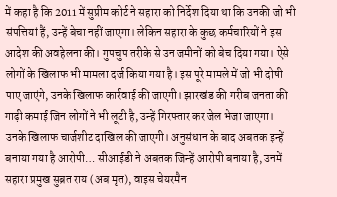में कहा है कि 2011 में सुप्रीम कोर्ट ने सहारा को निर्देश दिया था कि उनकी जो भी संपत्तियां हैं, उन्हें बेचा नहीं जाएगा। लेकिन सहारा के कुछ कर्मचारियों ने इस आदेश की अवहेलना की। गुपचुप तरीके से उन जमीनों को बेच दिया गया। ऐसे लोगों के खिलाफ भी मामला दर्ज किया गया है। इस पूरे मामले में जो भी दोषी पाए जाएंगे, उनके खिलाफ कार्रवाई की जाएगी। झारखंड की गरीब जनता की गाढ़ी कमाई जिन लोगों ने भी लूटी है, उन्हें गिरफ्तार कर जेल भेजा जाएगा। उनके खिलाफ चार्जशीट दाखिल की जाएगी। अनुसंधान के बाद अबतक इन्हें बनाया गया है आरोपी… सीआईडी ने अबतक जिन्हें आरोपी बनाया है, उनमें सहारा प्रमुख सुब्रत राय (अब मृत), वाइस चेयरमैन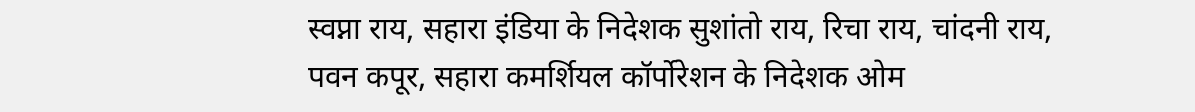स्वप्ना राय, सहारा इंडिया के निदेशक सुशांतो राय, रिचा राय, चांदनी राय, पवन कपूर, सहारा कमर्शियल कॉर्पोरेशन के निदेशक ओम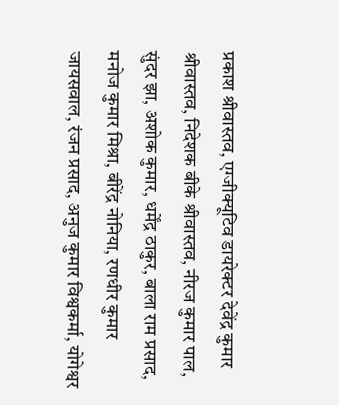प्रकाश श्रीवास्तव, एग्जीक्यूटिव डायरेक्टर देवेंद्र कुमार श्रीवास्तव, निदेशक बीके श्रीवास्तव, नीरज कुमार पाल, सुंदर झा, अशोक कुमार, धर्मेंद्र ठाकुर, बाला राम प्रसाद, मनोज कुमार मिश्रा, बीरेंद्र नोनिया, रणधीर कुमार जायसवाल, रंजन प्रसाद, अनुज कुमार विश्वकर्मा, योगेश्वर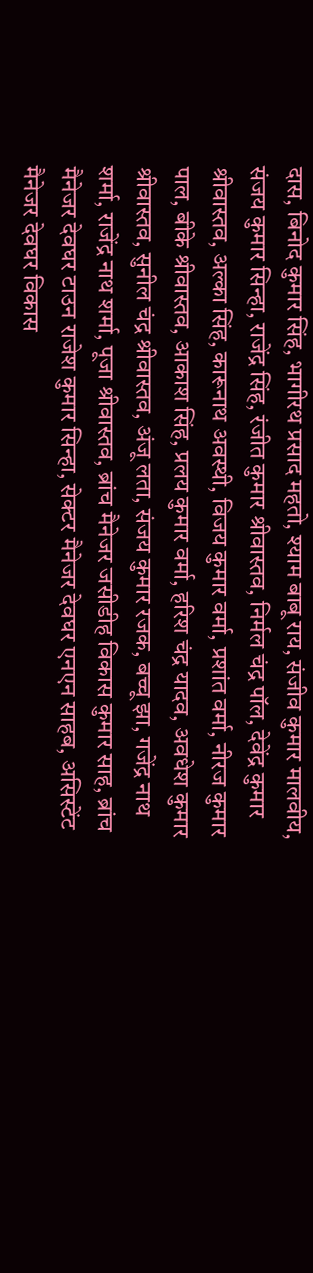दास, बिनोद कुमार सिंह, भागीरथ प्रसाद महतो, श्याम बाबू राय, संजीव कुमार मालवीय, संजय कुमार सिन्हा, राजेंद्र सिंह, रंजीत कुमार श्रीवास्तव, निर्मल चंद्र पॉल, देवेंद्र कुमार श्रीवास्तव, अल्का सिंह, कारूनाथ अवस्थी, विजय कुमार वर्मा, प्रशांत वर्मा, नीरज कुमार पाल, बीके श्रीवास्तव, आकाश सिंह, प्रलय कुमार वर्मा, हरिश चंद्र यादव, अवधेश कुमार श्रीवास्तव, सुनील चंद्र श्रीवास्तव, अंजू लता, संजय कुमार रजक, बच्चू झा, गजेंद्र नाथ शर्मा, राजेंद्र नाथ शर्मा, पूजा श्रीवास्तव, ब्रांच मैनेजर जसीडीह विकास कुमार साह, ब्रांच मैनेजर देवघर टाउन राजेश कुमार सिन्हा, सेक्टर मैनेजर देवघर एनएन साहब, असिस्टेंट मैनेजर देवघर विकास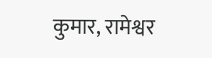कुमार, रामेश्वर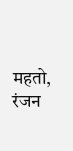महतो, रंजन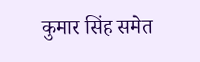कुमार सिंह समेत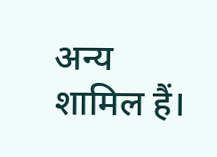अन्य शामिल हैं।